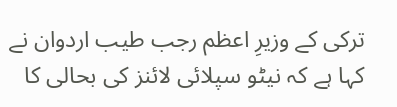ترکی کے وزیرِ اعظم رجب طیب اردوان نے کہا ہے کہ نیٹو سپلائی لائنز کی بحالی کا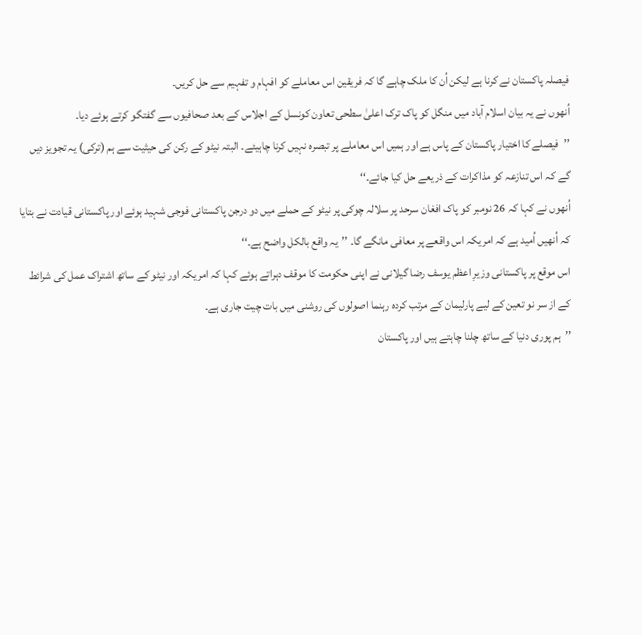فیصلہ پاکستان نے کرنا ہے لیکن اُن کا ملک چاہے گا کہ فریقین اس معاملے کو افہام و تفہیم سے حل کریں۔
اُنھوں نے یہ بیان اسلام آباد میں منگل کو پاک ترک اعلیٰ سطحی تعاون کونسل کے اجلاس کے بعد صحافیوں سے گفتگو کرتے ہوئے دیا۔
’’فیصلے کا اختیار پاکستان کے پاس ہے اور ہمیں اس معاملے پر تبصرہ نہیں کرنا چاہیئے۔ البتہ نیٹو کے رکن کی حیثیت سے ہم (ترکی) یہ تجویز دیں گے کہ اس تنازعہ کو مذاکرات کے ذریعے حل کیا جائے۔‘‘
اُنھوں نے کہا کہ 26 نومبر کو پاک افغان سرحد پر سلالہ چوکی پر نیٹو کے حملے میں دو درجن پاکستانی فوجی شہید ہوئے اور پاکستانی قیادت نے بتایا کہ اُنھیں اُمید ہے کہ امریکہ اس واقعے پر معافی مانگے گا۔ ’’یہ واقع بالکل واضح ہے۔‘‘
اس موقع پر پاکستانی وزیرِ اعظم یوسف رضا گیلانی نے اپنی حکومت کا موقف دہراتے ہوئے کہا کہ امریکہ اور نیٹو کے ساتھ اشتراک عمل کی شرائط کے از سر نو تعین کے لیے پارلیمان کے مرتب کردہ رہنما اصولوں کی روشنی میں بات چیت جاری ہے۔
’’ہم پوری دنیا کے ساتھ چلنا چاہتے ہیں اور پاکستان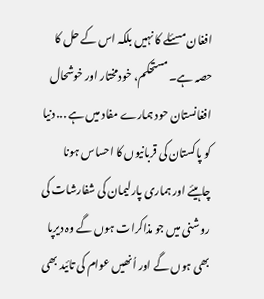افغان مسئلے کا نہیں بلکہ اس کے حل کا حصہ ہے۔ مستحکم، خودمختار اور خوشحال افغانستان حود ہمارے مفاد میں ہے ... دنیا کو پاکستان کی قربانیوں کا احساس ہونا چاہیئے اور ہماری پارلیمان کی شفارشات کی روشنی میں جو مذاکرات ہوں گے وہ دیرپا بھی ہوں گے اور اُنھیں عوام کی تائید بھی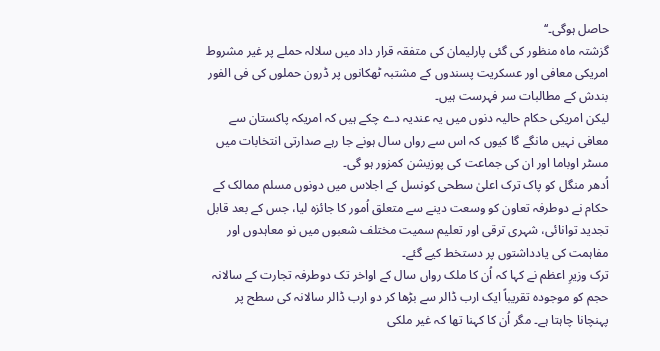حاصل ہوگی۔‘‘
گزشتہ ماہ منظور کی گئی پارلیمان کی متفقہ قرار داد میں سلالہ حملے پر غیر مشروط امریکی معافی اور عسکریت پسندوں کے مشتبہ ٹھکانوں پر ڈرون حملوں کی فی الفور بندش کے مطالبات سر فہرست ہیں۔
لیکن امریکی حکام حالیہ دنوں میں یہ عندیہ دے چکے ہیں کہ امریکہ پاکستان سے معافی نہیں مانگے گا کیوں کہ اس سے رواں سال ہونے جا رہے صدارتی انتخابات میں مسٹر اوباما اور ان کی جماعت کی پوزیشن کمزور ہو گی۔
اُدھر منگل کو پاک ترک اعلیٰ سطحی کونسل کے اجلاس میں دونوں مسلم ممالک کے حکام نے دوطرفہ تعاون کو وسعت دینے سے متعلق اُمور کا جائزہ لیا، جس کے بعد قابل تجدید توانائی، شہری ترقی اور تعلیم سمیت مختلف شعبوں میں نو معاہدوں اور مفاہمت کی یادداشتوں پر دستخط کیے گئے۔
ترک وزیرِ اعظم نے کہا کہ اُن کا ملک رواں سال کے اواخر تک دوطرفہ تجارت کے سالانہ حجم کو موجودہ تقریباً ایک ارب ڈالر سے بڑھا کر دو ارب ڈالر سالانہ کی سطح پر پہنچانا چاہتا ہے۔ مگر اُن کا کہنا تھا کہ غیر ملکی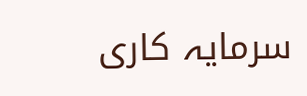سرمایہ کاری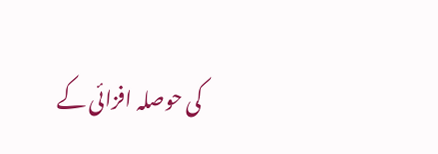کی حوصلہ افزائی کے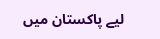لیے پاکستان میں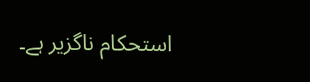استحکام ناگزیر ہے۔